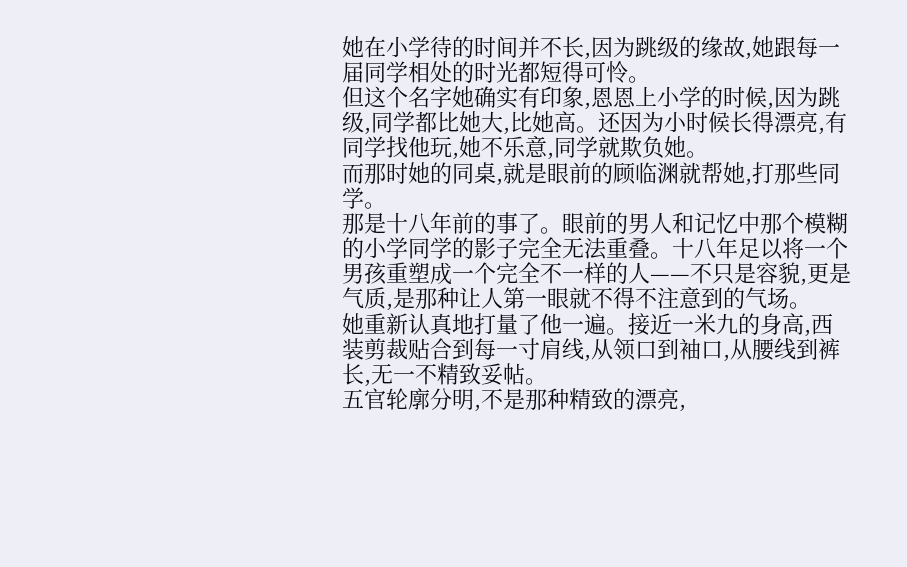她在小学待的时间并不长,因为跳级的缘故,她跟每一届同学相处的时光都短得可怜。
但这个名字她确实有印象,恩恩上小学的时候,因为跳级,同学都比她大,比她高。还因为小时候长得漂亮,有同学找他玩,她不乐意,同学就欺负她。
而那时她的同桌,就是眼前的顾临渊就帮她,打那些同学。
那是十八年前的事了。眼前的男人和记忆中那个模糊的小学同学的影子完全无法重叠。十八年足以将一个男孩重塑成一个完全不一样的人——不只是容貌,更是气质,是那种让人第一眼就不得不注意到的气场。
她重新认真地打量了他一遍。接近一米九的身高,西装剪裁贴合到每一寸肩线,从领口到袖口,从腰线到裤长,无一不精致妥帖。
五官轮廓分明,不是那种精致的漂亮,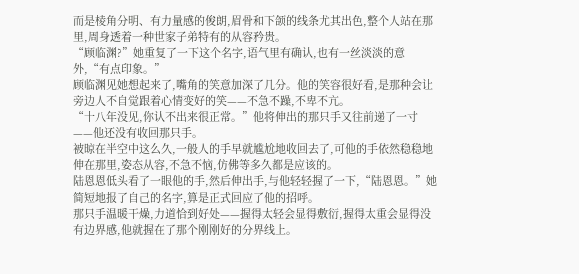而是棱角分明、有力量感的俊朗,眉骨和下颌的线条尤其出色,整个人站在那里,周身透着一种世家子弟特有的从容矜贵。
“顾临渊?”她重复了一下这个名字,语气里有确认,也有一丝淡淡的意外,“有点印象。”
顾临渊见她想起来了,嘴角的笑意加深了几分。他的笑容很好看,是那种会让旁边人不自觉跟着心情变好的笑——不急不躁,不卑不亢。
“十八年没见,你认不出来很正常。”他将伸出的那只手又往前递了一寸——他还没有收回那只手。
被晾在半空中这么久,一般人的手早就尴尬地收回去了,可他的手依然稳稳地伸在那里,姿态从容,不急不恼,仿佛等多久都是应该的。
陆恩恩低头看了一眼他的手,然后伸出手,与他轻轻握了一下,“陆恩恩。”她简短地报了自己的名字,算是正式回应了他的招呼。
那只手温暖干燥,力道恰到好处——握得太轻会显得敷衍,握得太重会显得没有边界感,他就握在了那个刚刚好的分界线上。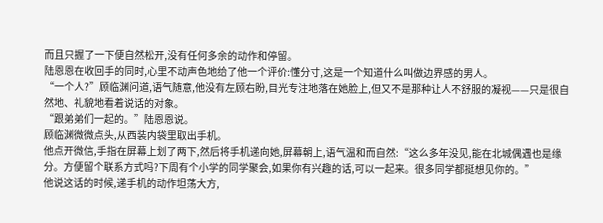而且只握了一下便自然松开,没有任何多余的动作和停留。
陆恩恩在收回手的同时,心里不动声色地给了他一个评价:懂分寸,这是一个知道什么叫做边界感的男人。
“一个人?”顾临渊问道,语气随意,他没有左顾右盼,目光专注地落在她脸上,但又不是那种让人不舒服的凝视——只是很自然地、礼貌地看着说话的对象。
“跟弟弟们一起的。”陆恩恩说。
顾临渊微微点头,从西装内袋里取出手机。
他点开微信,手指在屏幕上划了两下,然后将手机递向她,屏幕朝上,语气温和而自然:“这么多年没见,能在北城偶遇也是缘分。方便留个联系方式吗?下周有个小学的同学聚会,如果你有兴趣的话,可以一起来。很多同学都挺想见你的。”
他说这话的时候,递手机的动作坦荡大方,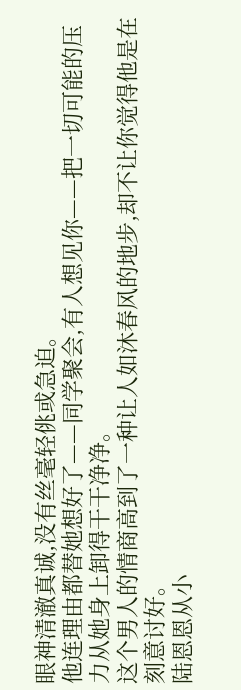眼神清澈真诚,没有丝毫轻佻或急迫。
他连理由都替她想好了——同学聚会,有人想见你——把一切可能的压力从她身上卸得干干净净。
这个男人的情商高到了一种让人如沐春风的地步,却不让你觉得他是在刻意讨好。
陆恩恩从小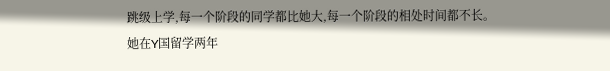跳级上学,每一个阶段的同学都比她大,每一个阶段的相处时间都不长。
她在Y国留学两年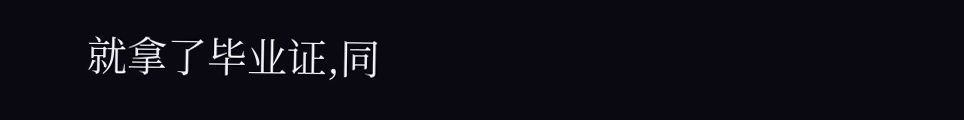就拿了毕业证,同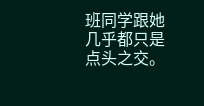班同学跟她几乎都只是点头之交。